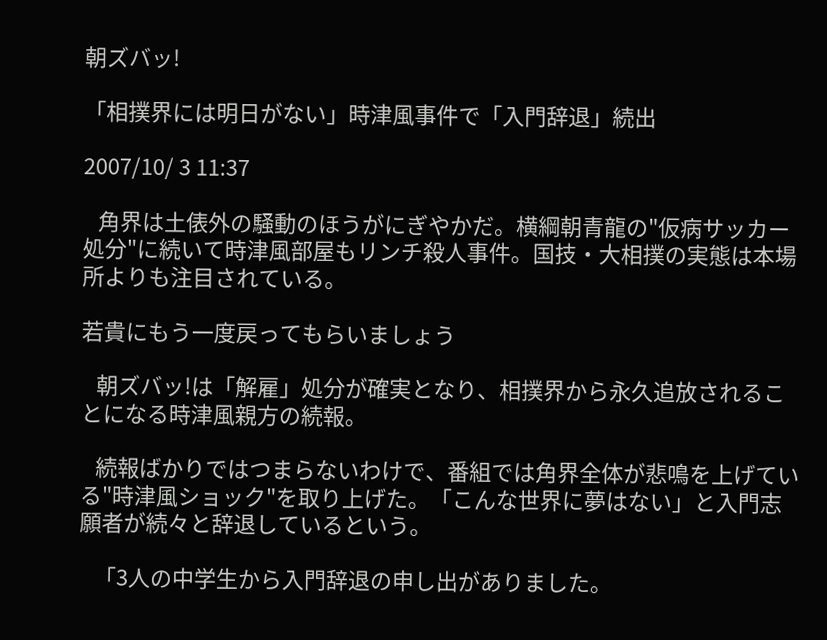朝ズバッ!

「相撲界には明日がない」時津風事件で「入門辞退」続出

2007/10/ 3 11:37

   角界は土俵外の騒動のほうがにぎやかだ。横綱朝青龍の"仮病サッカー処分"に続いて時津風部屋もリンチ殺人事件。国技・大相撲の実態は本場所よりも注目されている。

若貴にもう一度戻ってもらいましょう

   朝ズバッ!は「解雇」処分が確実となり、相撲界から永久追放されることになる時津風親方の続報。

   続報ばかりではつまらないわけで、番組では角界全体が悲鳴を上げている"時津風ショック"を取り上げた。「こんな世界に夢はない」と入門志願者が続々と辞退しているという。

   「3人の中学生から入門辞退の申し出がありました。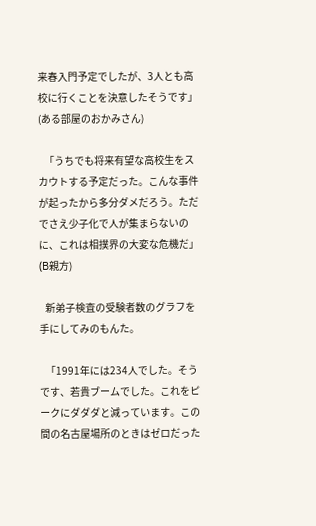来春入門予定でしたが、3人とも高校に行くことを決意したそうです」(ある部屋のおかみさん)

   「うちでも将来有望な高校生をスカウトする予定だった。こんな事件が起ったから多分ダメだろう。ただでさえ少子化で人が集まらないのに、これは相撲界の大変な危機だ」(B親方)

   新弟子検査の受験者数のグラフを手にしてみのもんた。

   「1991年には234人でした。そうです、若貴ブームでした。これをピークにダダダと減っています。この間の名古屋場所のときはゼロだった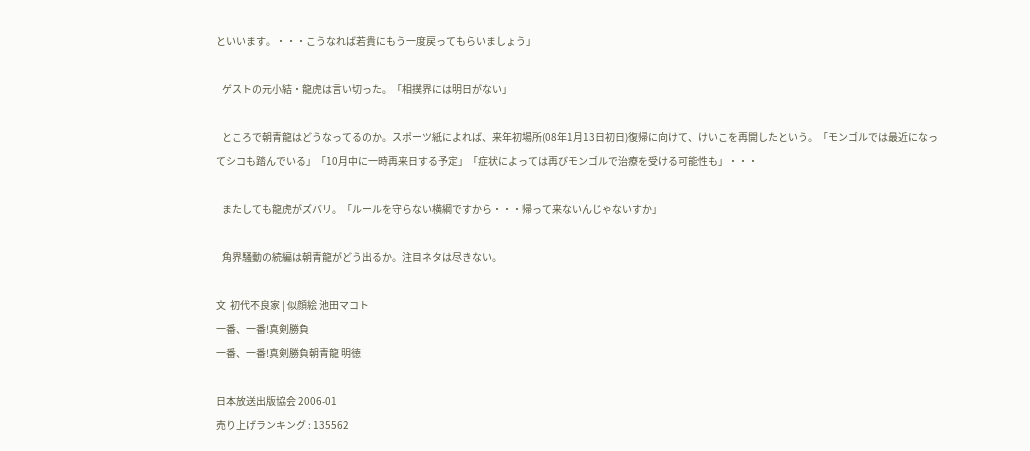といいます。・・・こうなれば若貴にもう一度戻ってもらいましょう」

   ゲストの元小結・龍虎は言い切った。「相撲界には明日がない」

   ところで朝青龍はどうなってるのか。スポーツ紙によれば、来年初場所(08年1月13日初日)復帰に向けて、けいこを再開したという。「モンゴルでは最近になってシコも踏んでいる」「10月中に一時再来日する予定」「症状によっては再びモンゴルで治療を受ける可能性も」・・・

   またしても龍虎がズバリ。「ルールを守らない横綱ですから・・・帰って来ないんじゃないすか」

   角界騒動の続編は朝青龍がどう出るか。注目ネタは尽きない。

文  初代不良家 | 似顔絵 池田マコト
一番、一番!真剣勝負
一番、一番!真剣勝負朝青龍 明徳

日本放送出版協会 2006-01
売り上げランキング : 135562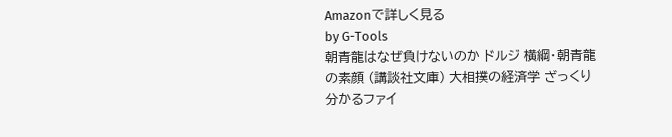Amazonで詳しく見る
by G-Tools
朝青龍はなぜ負けないのか ドルジ 横綱・朝青龍の素顔 (講談社文庫) 大相撲の経済学 ざっくり分かるファイ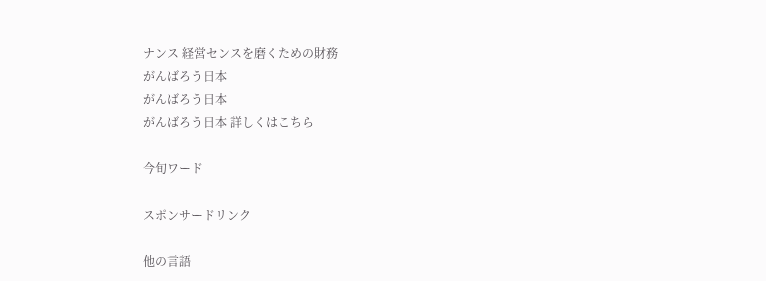ナンス 経営センスを磨くための財務
がんばろう日本
がんばろう日本
がんばろう日本 詳しくはこちら

今旬ワード

スポンサードリンク

他の言語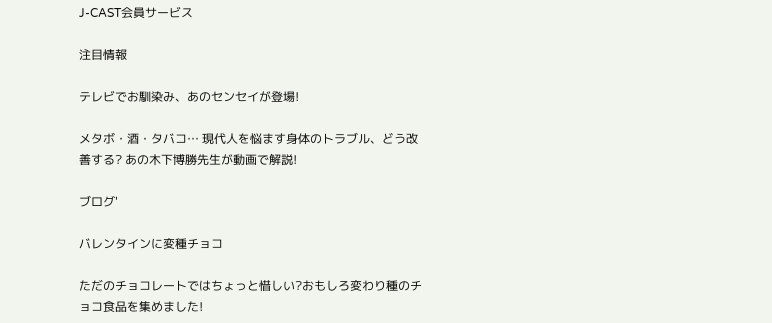J-CAST会員サービス

注目情報

テレビでお馴染み、あのセンセイが登場!

メタボ・酒・タバコ… 現代人を悩ます身体のトラブル、どう改善する? あの木下博勝先生が動画で解説!

ブログ'

バレンタインに変種チョコ

ただのチョコレートではちょっと惜しい?おもしろ変わり種のチョコ食品を集めました!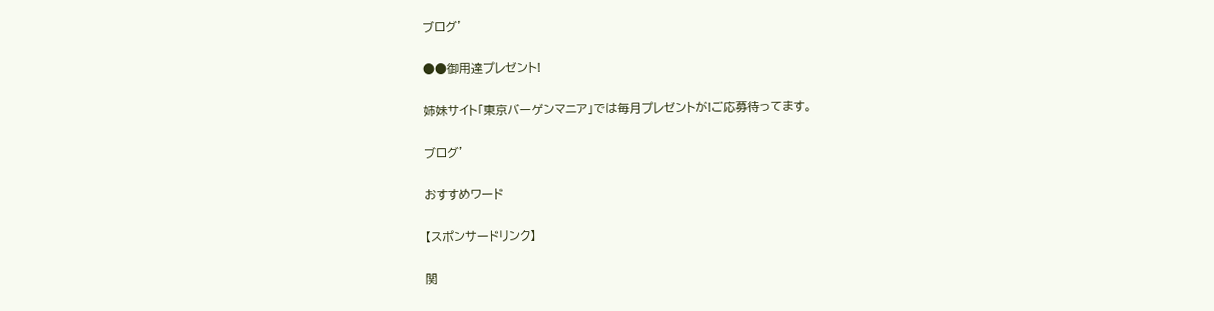ブログ'

●●御用達プレゼント!

姉妹サイト「東京バーゲンマニア」では毎月プレゼントが!ご応募待ってます。

ブログ'

おすすめワード

【スポンサードリンク】

関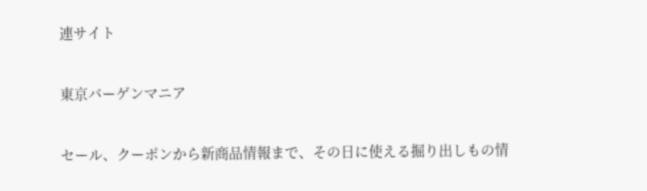連サイト

東京バーゲンマニア

セール、クーポンから新商品情報まで、その日に使える掘り出しもの情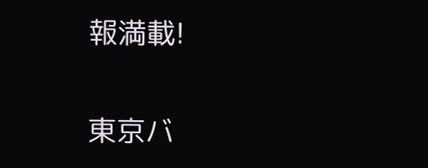報満載!

東京バ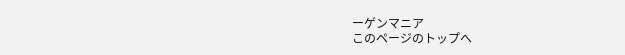ーゲンマニア
このページのトップへ